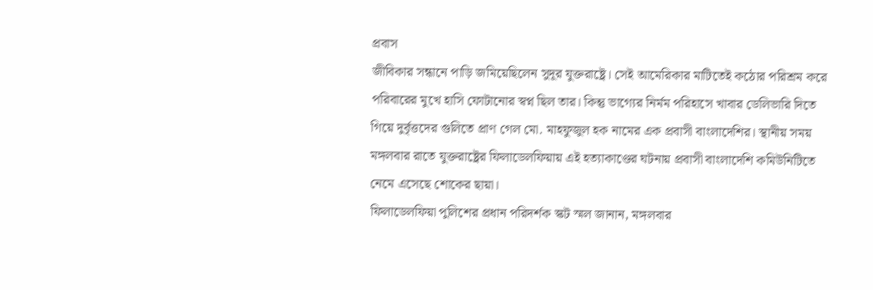প্রবাস
জীবিকার সন্ধানে পাড়ি জমিয়েছিলেন সুদূর যুক্তরাষ্ট্রে। সেই আমেরিকার মাটিতেই কঠোর পরিশ্রম করে পরিবারের মুখে হাসি ফোটানোর স্বপ্ন ছিল তার। কিন্তু ভাগ্যের নির্মম পরিহাসে খাবার ডেলিভারি দিতে গিয়ে দুর্বৃত্তদের গুলিতে প্রাণ গেল মো. মাহফুজুল হক নামের এক প্রবাসী বাংলাদেশির। স্থানীয় সময় মঙ্গলবার রাতে যুক্তরাষ্ট্রের ফিলাডেলফিয়ায় এই হত্যাকাণ্ডের ঘটনায় প্রবাসী বাংলাদেশি কমিউনিটিতে নেমে এসেছে শোকের ছায়া।
ফিলাডেলফিয়া পুলিশের প্রধান পরিদর্শক স্কট স্মল জানান, মঙ্গলবার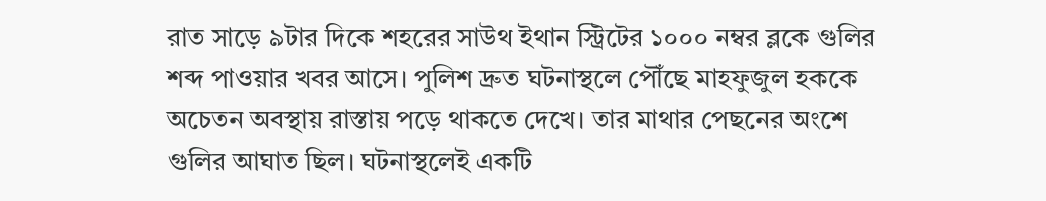রাত সাড়ে ৯টার দিকে শহরের সাউথ ইথান স্ট্রিটের ১০০০ নম্বর ব্লকে গুলির শব্দ পাওয়ার খবর আসে। পুলিশ দ্রুত ঘটনাস্থলে পৌঁছে মাহফুজুল হককে অচেতন অবস্থায় রাস্তায় পড়ে থাকতে দেখে। তার মাথার পেছনের অংশে গুলির আঘাত ছিল। ঘটনাস্থলেই একটি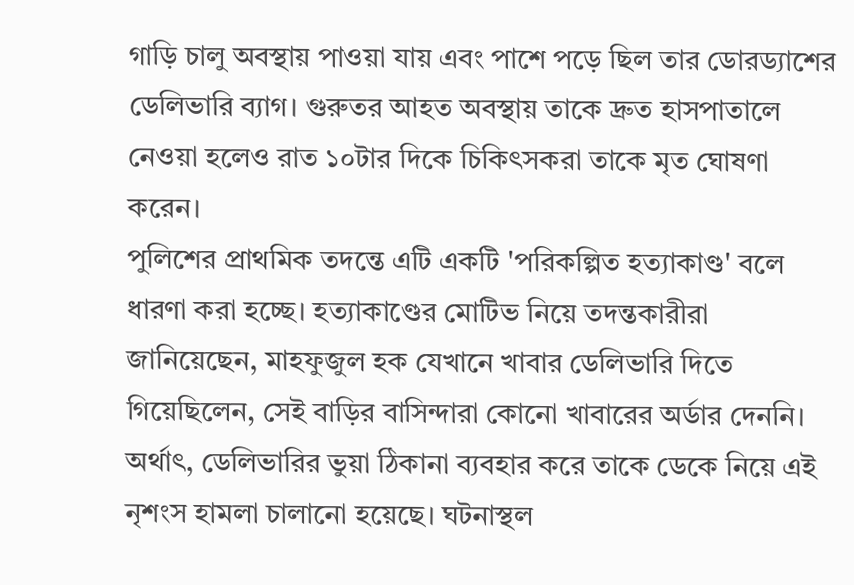গাড়ি চালু অবস্থায় পাওয়া যায় এবং পাশে পড়ে ছিল তার ডোরড্যাশের ডেলিভারি ব্যাগ। গুরুতর আহত অবস্থায় তাকে দ্রুত হাসপাতালে নেওয়া হলেও রাত ১০টার দিকে চিকিৎসকরা তাকে মৃত ঘোষণা করেন।
পুলিশের প্রাথমিক তদন্তে এটি একটি 'পরিকল্পিত হত্যাকাণ্ড' বলে ধারণা করা হচ্ছে। হত্যাকাণ্ডের মোটিভ নিয়ে তদন্তকারীরা জানিয়েছেন, মাহফুজুল হক যেখানে খাবার ডেলিভারি দিতে গিয়েছিলেন, সেই বাড়ির বাসিন্দারা কোনো খাবারের অর্ডার দেননি। অর্থাৎ, ডেলিভারির ভুয়া ঠিকানা ব্যবহার করে তাকে ডেকে নিয়ে এই নৃশংস হামলা চালানো হয়েছে। ঘটনাস্থল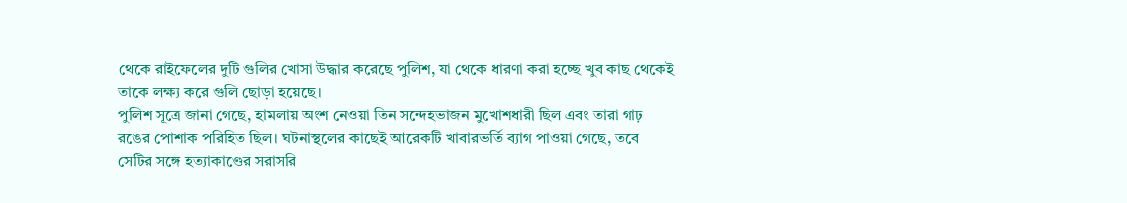থেকে রাইফেলের দুটি গুলির খোসা উদ্ধার করেছে পুলিশ, যা থেকে ধারণা করা হচ্ছে খুব কাছ থেকেই তাকে লক্ষ্য করে গুলি ছোড়া হয়েছে।
পুলিশ সূত্রে জানা গেছে, হামলায় অংশ নেওয়া তিন সন্দেহভাজন মুখোশধারী ছিল এবং তারা গাঢ় রঙের পোশাক পরিহিত ছিল। ঘটনাস্থলের কাছেই আরেকটি খাবারভর্তি ব্যাগ পাওয়া গেছে, তবে সেটির সঙ্গে হত্যাকাণ্ডের সরাসরি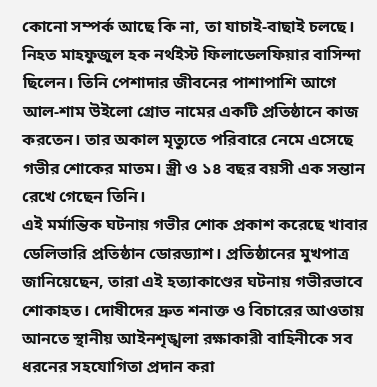কোনো সম্পর্ক আছে কি না, তা যাচাই-বাছাই চলছে।
নিহত মাহফুজুল হক নর্থইস্ট ফিলাডেলফিয়ার বাসিন্দা ছিলেন। তিনি পেশাদার জীবনের পাশাপাশি আগে আল-শাম উইলো গ্রোভ নামের একটি প্রতিষ্ঠানে কাজ করতেন। তার অকাল মৃত্যুতে পরিবারে নেমে এসেছে গভীর শোকের মাতম। স্ত্রী ও ১৪ বছর বয়সী এক সন্তান রেখে গেছেন তিনি।
এই মর্মান্তিক ঘটনায় গভীর শোক প্রকাশ করেছে খাবার ডেলিভারি প্রতিষ্ঠান ডোরড্যাশ। প্রতিষ্ঠানের মুখপাত্র জানিয়েছেন, তারা এই হত্যাকাণ্ডের ঘটনায় গভীরভাবে শোকাহত। দোষীদের দ্রুত শনাক্ত ও বিচারের আওতায় আনতে স্থানীয় আইনশৃঙ্খলা রক্ষাকারী বাহিনীকে সব ধরনের সহযোগিতা প্রদান করা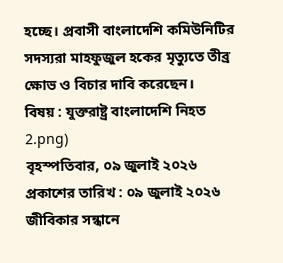হচ্ছে। প্রবাসী বাংলাদেশি কমিউনিটির সদস্যরা মাহফুজুল হকের মৃত্যুতে তীব্র ক্ষোভ ও বিচার দাবি করেছেন।
বিষয় : যুক্তরাষ্ট্র বাংলাদেশি নিহত
2.png)
বৃহস্পতিবার, ০৯ জুলাই ২০২৬
প্রকাশের তারিখ : ০৯ জুলাই ২০২৬
জীবিকার সন্ধানে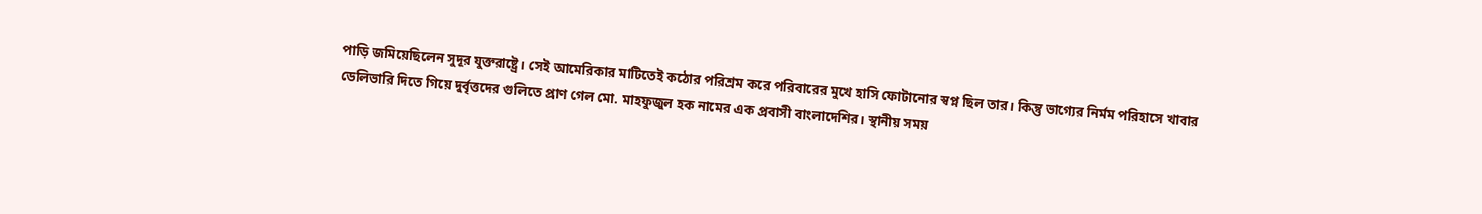পাড়ি জমিয়েছিলেন সুদূর যুক্তরাষ্ট্রে। সেই আমেরিকার মাটিতেই কঠোর পরিশ্রম করে পরিবারের মুখে হাসি ফোটানোর স্বপ্ন ছিল তার। কিন্তু ভাগ্যের নির্মম পরিহাসে খাবার ডেলিভারি দিতে গিয়ে দুর্বৃত্তদের গুলিতে প্রাণ গেল মো. মাহফুজুল হক নামের এক প্রবাসী বাংলাদেশির। স্থানীয় সময়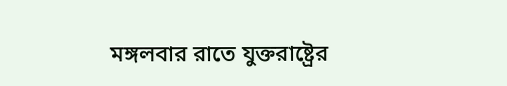মঙ্গলবার রাতে যুক্তরাষ্ট্রের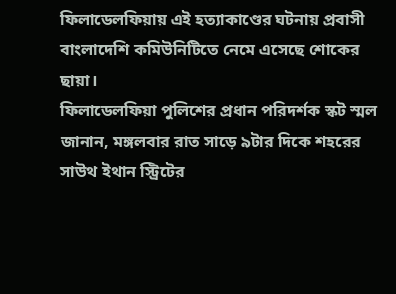ফিলাডেলফিয়ায় এই হত্যাকাণ্ডের ঘটনায় প্রবাসী বাংলাদেশি কমিউনিটিতে নেমে এসেছে শোকের ছায়া।
ফিলাডেলফিয়া পুলিশের প্রধান পরিদর্শক স্কট স্মল জানান, মঙ্গলবার রাত সাড়ে ৯টার দিকে শহরের সাউথ ইথান স্ট্রিটের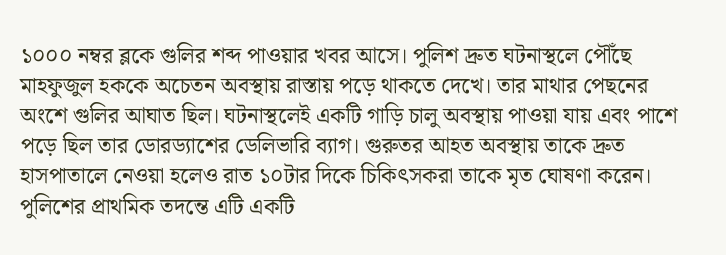১০০০ নম্বর ব্লকে গুলির শব্দ পাওয়ার খবর আসে। পুলিশ দ্রুত ঘটনাস্থলে পৌঁছে মাহফুজুল হককে অচেতন অবস্থায় রাস্তায় পড়ে থাকতে দেখে। তার মাথার পেছনের অংশে গুলির আঘাত ছিল। ঘটনাস্থলেই একটি গাড়ি চালু অবস্থায় পাওয়া যায় এবং পাশে পড়ে ছিল তার ডোরড্যাশের ডেলিভারি ব্যাগ। গুরুতর আহত অবস্থায় তাকে দ্রুত হাসপাতালে নেওয়া হলেও রাত ১০টার দিকে চিকিৎসকরা তাকে মৃত ঘোষণা করেন।
পুলিশের প্রাথমিক তদন্তে এটি একটি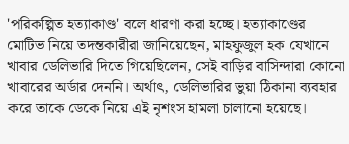'পরিকল্পিত হত্যাকাণ্ড' বলে ধারণা করা হচ্ছে। হত্যাকাণ্ডের মোটিভ নিয়ে তদন্তকারীরা জানিয়েছেন, মাহফুজুল হক যেখানে খাবার ডেলিভারি দিতে গিয়েছিলেন, সেই বাড়ির বাসিন্দারা কোনো খাবারের অর্ডার দেননি। অর্থাৎ, ডেলিভারির ভুয়া ঠিকানা ব্যবহার করে তাকে ডেকে নিয়ে এই নৃশংস হামলা চালানো হয়েছে।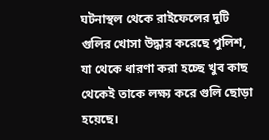ঘটনাস্থল থেকে রাইফেলের দুটি গুলির খোসা উদ্ধার করেছে পুলিশ, যা থেকে ধারণা করা হচ্ছে খুব কাছ থেকেই তাকে লক্ষ্য করে গুলি ছোড়া হয়েছে।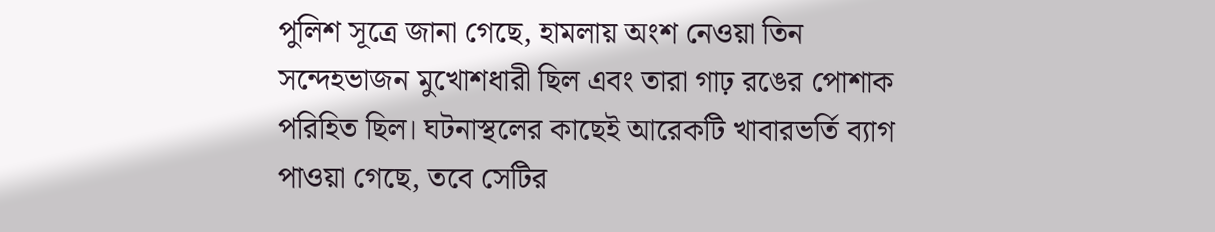পুলিশ সূত্রে জানা গেছে, হামলায় অংশ নেওয়া তিন সন্দেহভাজন মুখোশধারী ছিল এবং তারা গাঢ় রঙের পোশাক পরিহিত ছিল। ঘটনাস্থলের কাছেই আরেকটি খাবারভর্তি ব্যাগ পাওয়া গেছে, তবে সেটির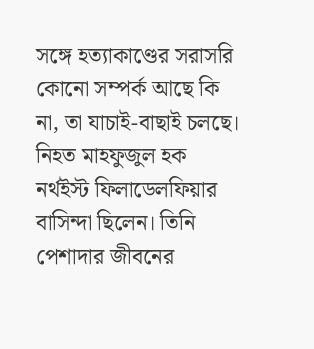সঙ্গে হত্যাকাণ্ডের সরাসরি কোনো সম্পর্ক আছে কি না, তা যাচাই-বাছাই চলছে।
নিহত মাহফুজুল হক নর্থইস্ট ফিলাডেলফিয়ার বাসিন্দা ছিলেন। তিনি পেশাদার জীবনের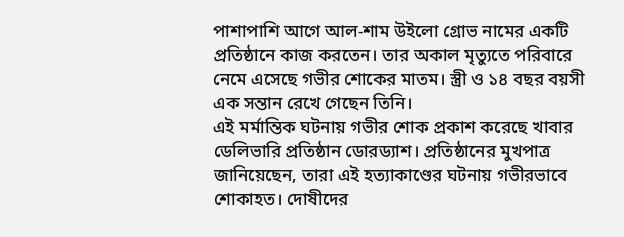পাশাপাশি আগে আল-শাম উইলো গ্রোভ নামের একটি প্রতিষ্ঠানে কাজ করতেন। তার অকাল মৃত্যুতে পরিবারে নেমে এসেছে গভীর শোকের মাতম। স্ত্রী ও ১৪ বছর বয়সী এক সন্তান রেখে গেছেন তিনি।
এই মর্মান্তিক ঘটনায় গভীর শোক প্রকাশ করেছে খাবার ডেলিভারি প্রতিষ্ঠান ডোরড্যাশ। প্রতিষ্ঠানের মুখপাত্র জানিয়েছেন, তারা এই হত্যাকাণ্ডের ঘটনায় গভীরভাবে শোকাহত। দোষীদের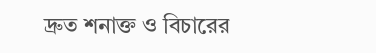দ্রুত শনাক্ত ও বিচারের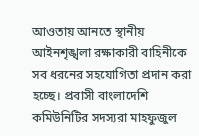আওতায় আনতে স্থানীয় আইনশৃঙ্খলা রক্ষাকারী বাহিনীকে সব ধরনের সহযোগিতা প্রদান করা হচ্ছে। প্রবাসী বাংলাদেশি কমিউনিটির সদস্যরা মাহফুজুল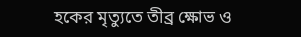হকের মৃত্যুতে তীব্র ক্ষোভ ও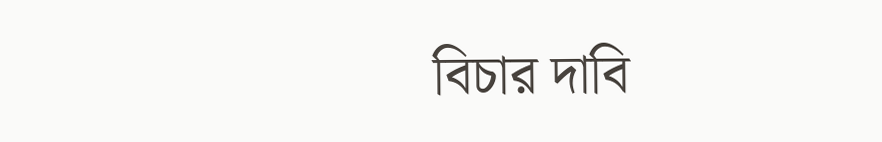বিচার দাবি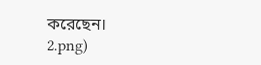করেছেন।
2.png)